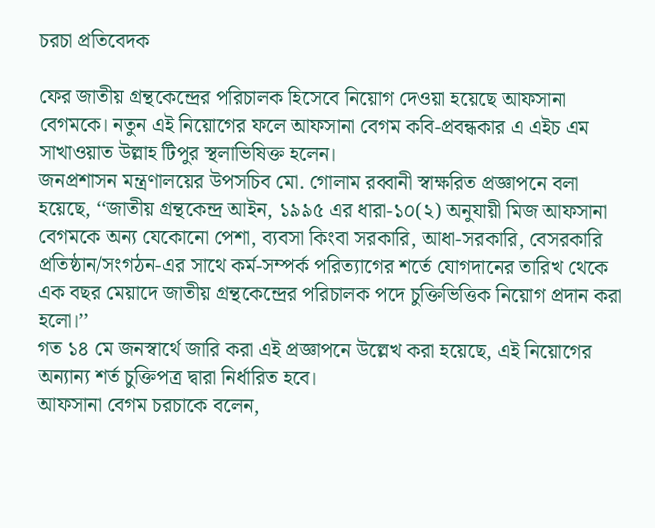চরচা প্রতিবেদক

ফের জাতীয় গ্রন্থকেন্দ্রের পরিচালক হিসেবে নিয়োগ দেওয়া হয়েছে আফসানা বেগমকে। নতুন এই নিয়োগের ফলে আফসানা বেগম কবি-প্রবন্ধকার এ এইচ এম সাখাওয়াত উল্লাহ টিপুর স্থলাভিষিক্ত হলেন।
জনপ্রশাসন মন্ত্রণালয়ের উপসচিব মো. গোলাম রব্বানী স্বাক্ষরিত প্রজ্ঞাপনে বলা হয়েছে, ‘‘জাতীয় গ্রন্থকেন্দ্র আইন, ১৯৯৫ এর ধারা-১০(২) অনুযায়ী মিজ আফসানা বেগমকে অন্য যেকোনো পেশা, ব্যবসা কিংবা সরকারি, আধা-সরকারি, বেসরকারি প্রতিষ্ঠান/সংগঠন-এর সাথে কর্ম-সম্পর্ক পরিত্যাগের শর্তে যোগদানের তারিখ থেকে এক বছর মেয়াদে জাতীয় গ্রন্থকেন্দ্রের পরিচালক পদে চুক্তিভিত্তিক নিয়োগ প্রদান করা হলো।’’
গত ১৪ মে জনস্বার্থে জারি করা এই প্রজ্ঞাপনে উল্লেখ করা হয়েছে, এই নিয়োগের অন্যান্য শর্ত চুক্তিপত্র দ্বারা নির্ধারিত হবে।
আফসানা বেগম চরচাকে বলেন,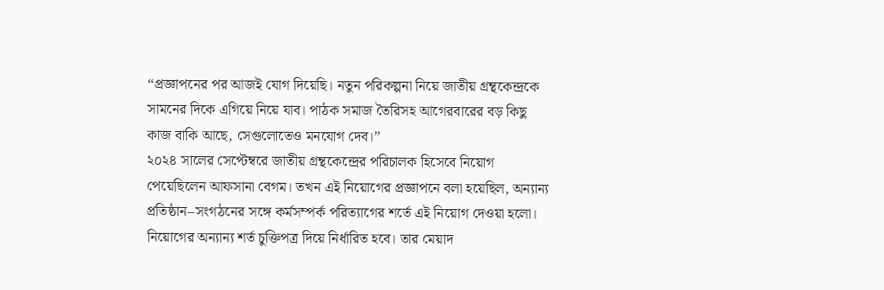‘‘প্রজ্ঞাপনের পর আজই যোগ দিয়েছি। নতুন পরিকল্পনা নিয়ে জাতীয় গ্রন্থকেন্দ্রকে সামনের দিকে এগিয়ে নিয়ে যাব। পাঠক সমাজ তৈরিসহ আগেরবারের বড় কিছু কাজ বাকি আছে, সেগুলোতেও মনযোগ দেব।’’
২০২৪ সালের সেপ্টেম্বরে জাতীয় গ্রন্থকেন্দ্রের পরিচালক হিসেবে নিয়োগ পেয়েছিলেন আফসানা বেগম। তখন এই নিয়োগের প্রজ্ঞাপনে বলা হয়েছিল, অন্যান্য প্রতিষ্ঠান–সংগঠনের সঙ্গে কর্মসম্পর্ক পরিত্যাগের শর্তে এই নিয়োগ দেওয়া হলো। নিয়োগের অন্যান্য শর্ত চুক্তিপত্র দিয়ে নির্ধারিত হবে। তার মেয়াদ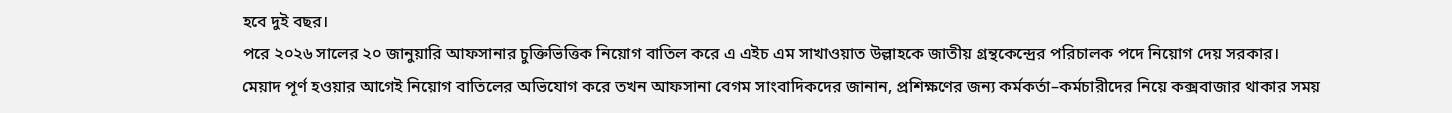হবে দুই বছর।
পরে ২০২৬ সালের ২০ জানুয়ারি আফসানার চুক্তিভিত্তিক নিয়োগ বাতিল করে এ এইচ এম সাখাওয়াত উল্লাহকে জাতীয় গ্রন্থকেন্দ্রের পরিচালক পদে নিয়োগ দেয় সরকার।
মেয়াদ পূর্ণ হওয়ার আগেই নিয়োগ বাতিলের অভিযোগ করে তখন আফসানা বেগম সাংবাদিকদের জানান, প্রশিক্ষণের জন্য কর্মকর্তা–কর্মচারীদের নিয়ে কক্সবাজার থাকার সময়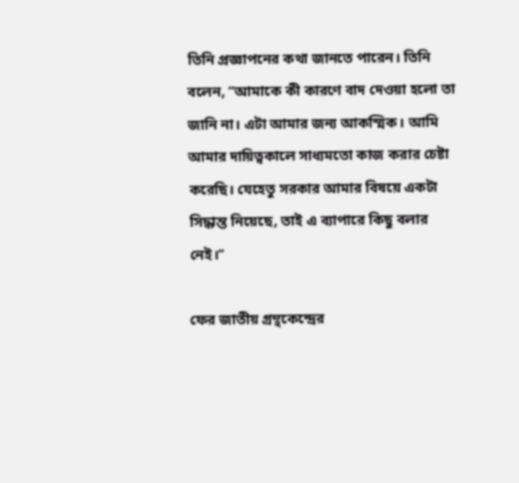তিনি প্রজ্ঞাপনের কথা জানতে পারেন। তিনি বলেন, ‘‘আমাকে কী কারণে বাদ দেওয়া হলো তা জানি না। এটা আমার জন্য আকস্মিক। আমি আমার দায়িত্বকালে সাধ্যমতো কাজ করার চেষ্টা করেছি। যেহেতু সরকার আমার বিষয়ে একটা সিদ্ধান্ত নিয়েছে, তাই এ ব্যাপারে কিছু বলার নেই।’’

ফের জাতীয় গ্রন্থকেন্দ্রের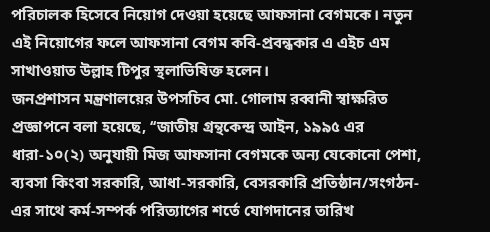পরিচালক হিসেবে নিয়োগ দেওয়া হয়েছে আফসানা বেগমকে। নতুন এই নিয়োগের ফলে আফসানা বেগম কবি-প্রবন্ধকার এ এইচ এম সাখাওয়াত উল্লাহ টিপুর স্থলাভিষিক্ত হলেন।
জনপ্রশাসন মন্ত্রণালয়ের উপসচিব মো. গোলাম রব্বানী স্বাক্ষরিত প্রজ্ঞাপনে বলা হয়েছে, ‘‘জাতীয় গ্রন্থকেন্দ্র আইন, ১৯৯৫ এর ধারা-১০(২) অনুযায়ী মিজ আফসানা বেগমকে অন্য যেকোনো পেশা, ব্যবসা কিংবা সরকারি, আধা-সরকারি, বেসরকারি প্রতিষ্ঠান/সংগঠন-এর সাথে কর্ম-সম্পর্ক পরিত্যাগের শর্তে যোগদানের তারিখ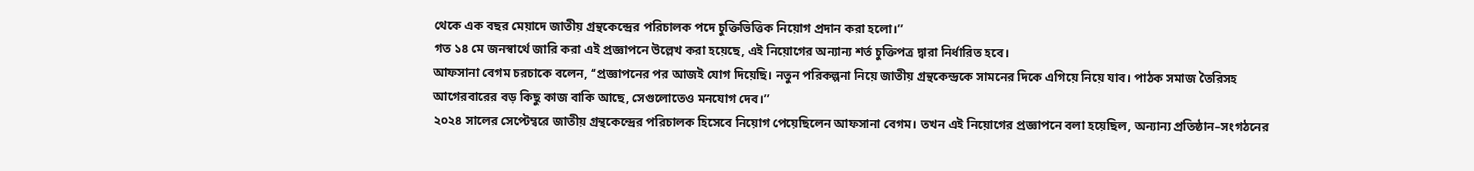থেকে এক বছর মেয়াদে জাতীয় গ্রন্থকেন্দ্রের পরিচালক পদে চুক্তিভিত্তিক নিয়োগ প্রদান করা হলো।’’
গত ১৪ মে জনস্বার্থে জারি করা এই প্রজ্ঞাপনে উল্লেখ করা হয়েছে, এই নিয়োগের অন্যান্য শর্ত চুক্তিপত্র দ্বারা নির্ধারিত হবে।
আফসানা বেগম চরচাকে বলেন, ‘‘প্রজ্ঞাপনের পর আজই যোগ দিয়েছি। নতুন পরিকল্পনা নিয়ে জাতীয় গ্রন্থকেন্দ্রকে সামনের দিকে এগিয়ে নিয়ে যাব। পাঠক সমাজ তৈরিসহ আগেরবারের বড় কিছু কাজ বাকি আছে, সেগুলোতেও মনযোগ দেব।’’
২০২৪ সালের সেপ্টেম্বরে জাতীয় গ্রন্থকেন্দ্রের পরিচালক হিসেবে নিয়োগ পেয়েছিলেন আফসানা বেগম। তখন এই নিয়োগের প্রজ্ঞাপনে বলা হয়েছিল, অন্যান্য প্রতিষ্ঠান–সংগঠনের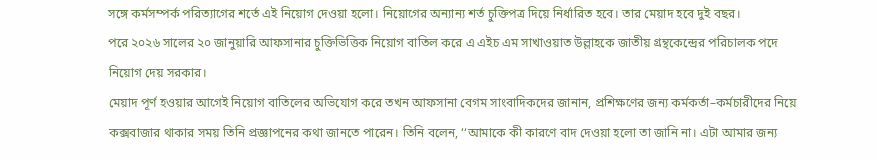সঙ্গে কর্মসম্পর্ক পরিত্যাগের শর্তে এই নিয়োগ দেওয়া হলো। নিয়োগের অন্যান্য শর্ত চুক্তিপত্র দিয়ে নির্ধারিত হবে। তার মেয়াদ হবে দুই বছর।
পরে ২০২৬ সালের ২০ জানুয়ারি আফসানার চুক্তিভিত্তিক নিয়োগ বাতিল করে এ এইচ এম সাখাওয়াত উল্লাহকে জাতীয় গ্রন্থকেন্দ্রের পরিচালক পদে নিয়োগ দেয় সরকার।
মেয়াদ পূর্ণ হওয়ার আগেই নিয়োগ বাতিলের অভিযোগ করে তখন আফসানা বেগম সাংবাদিকদের জানান, প্রশিক্ষণের জন্য কর্মকর্তা–কর্মচারীদের নিয়ে কক্সবাজার থাকার সময় তিনি প্রজ্ঞাপনের কথা জানতে পারেন। তিনি বলেন, ‘‘আমাকে কী কারণে বাদ দেওয়া হলো তা জানি না। এটা আমার জন্য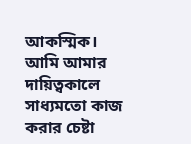আকস্মিক। আমি আমার দায়িত্বকালে সাধ্যমতো কাজ করার চেষ্টা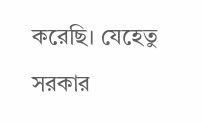করেছি। যেহেতু সরকার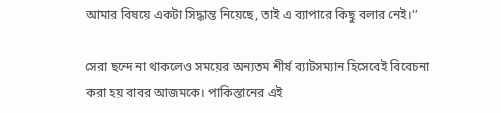আমার বিষয়ে একটা সিদ্ধান্ত নিয়েছে, তাই এ ব্যাপারে কিছু বলার নেই।’’

সেরা ছন্দে না থাকলেও সময়ের অন্যতম শীর্ষ ব্যাটসম্যান হিসেবেই বিবেচনা করা হয় বাবর আজমকে। পাকিস্তানের এই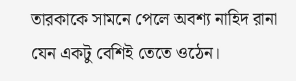তারকাকে সামনে পেলে অবশ্য নাহিদ রানা যেন একটু বেশিই তেতে ওঠেন।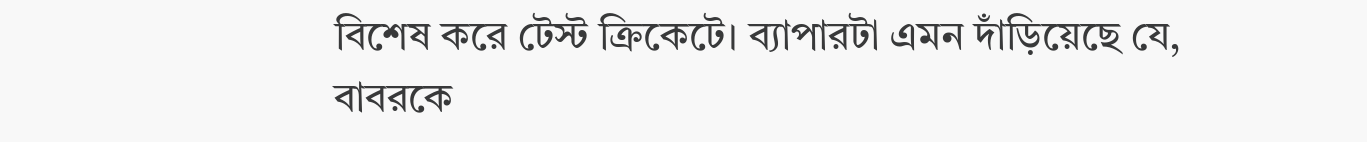বিশেষ করে টেস্ট ক্রিকেটে। ব্যাপারটা এমন দাঁড়িয়েছে যে, বাবরকে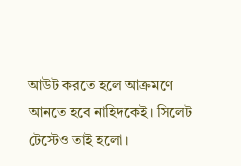আউট করতে হলে আক্রমণে আনতে হবে নাহিদকেই। সিলেট টেস্টেও তাই হলো।